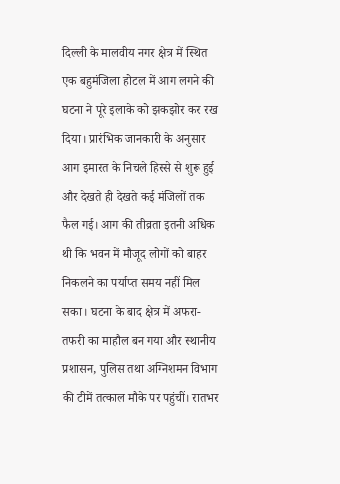दिल्ली के मालवीय नगर क्षेत्र में स्थित एक बहुमंजिला होटल में आग लगने की घटना ने पूरे इलाके को झकझोर कर रख दिया। प्रारंभिक जानकारी के अनुसार आग इमारत के निचले हिस्से से शुरू हुई और देखते ही देखते कई मंजिलों तक फैल गई। आग की तीव्रता इतनी अधिक थी कि भवन में मौजूद लोगों को बाहर निकलने का पर्याप्त समय नहीं मिल सका। घटना के बाद क्षेत्र में अफरा-तफरी का माहौल बन गया और स्थानीय प्रशासन, पुलिस तथा अग्निशमन विभाग की टीमें तत्काल मौके पर पहुंचीं। रातभर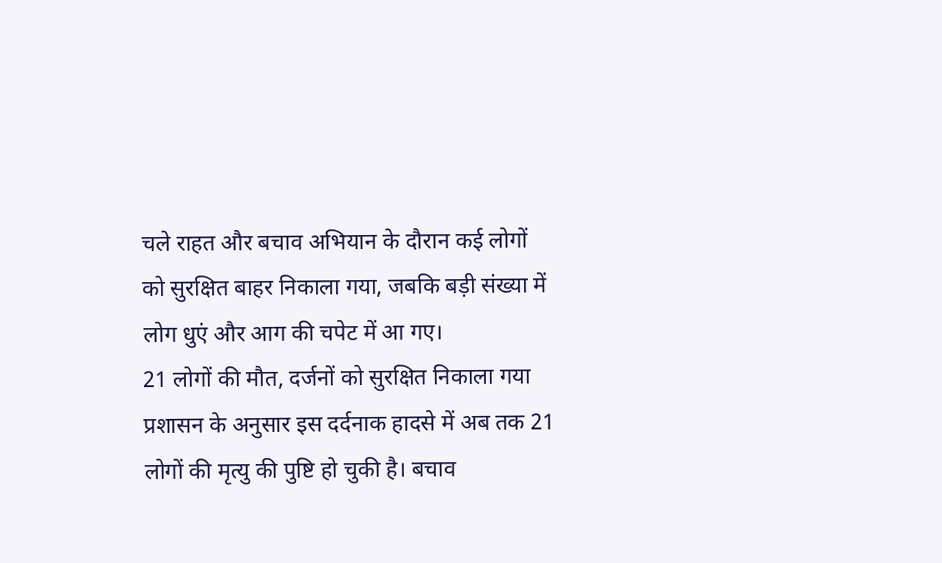चले राहत और बचाव अभियान के दौरान कई लोगों को सुरक्षित बाहर निकाला गया, जबकि बड़ी संख्या में लोग धुएं और आग की चपेट में आ गए।
21 लोगों की मौत, दर्जनों को सुरक्षित निकाला गया
प्रशासन के अनुसार इस दर्दनाक हादसे में अब तक 21 लोगों की मृत्यु की पुष्टि हो चुकी है। बचाव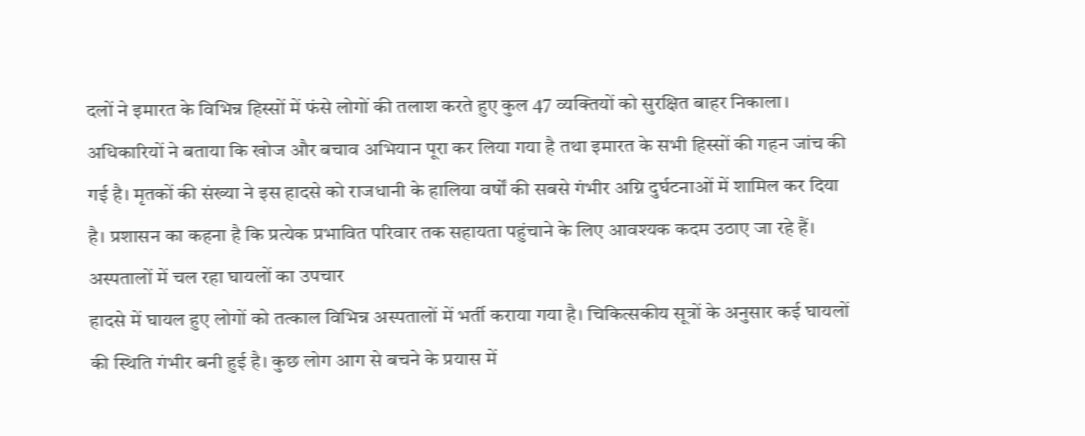दलों ने इमारत के विभिन्न हिस्सों में फंसे लोगों की तलाश करते हुए कुल 47 व्यक्तियों को सुरक्षित बाहर निकाला। अधिकारियों ने बताया कि खोज और बचाव अभियान पूरा कर लिया गया है तथा इमारत के सभी हिस्सों की गहन जांच की गई है। मृतकों की संख्या ने इस हादसे को राजधानी के हालिया वर्षों की सबसे गंभीर अग्नि दुर्घटनाओं में शामिल कर दिया है। प्रशासन का कहना है कि प्रत्येक प्रभावित परिवार तक सहायता पहुंचाने के लिए आवश्यक कदम उठाए जा रहे हैं।
अस्पतालों में चल रहा घायलों का उपचार
हादसे में घायल हुए लोगों को तत्काल विभिन्न अस्पतालों में भर्ती कराया गया है। चिकित्सकीय सूत्रों के अनुसार कई घायलों की स्थिति गंभीर बनी हुई है। कुछ लोग आग से बचने के प्रयास में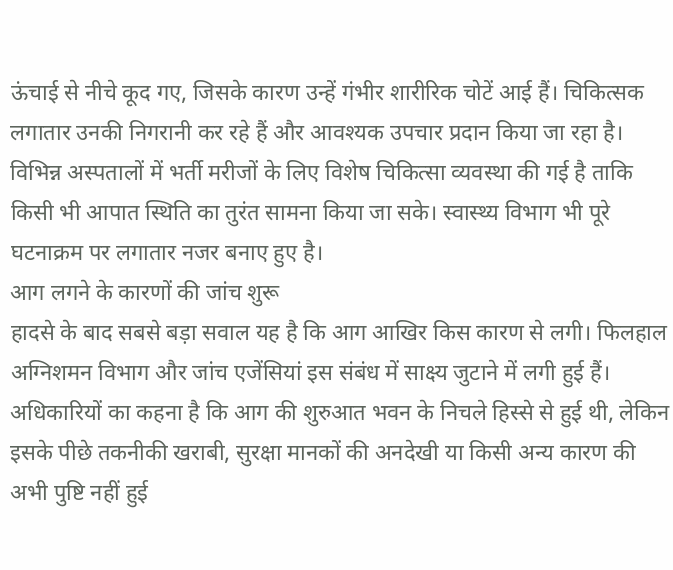ऊंचाई से नीचे कूद गए, जिसके कारण उन्हें गंभीर शारीरिक चोटें आई हैं। चिकित्सक लगातार उनकी निगरानी कर रहे हैं और आवश्यक उपचार प्रदान किया जा रहा है। विभिन्न अस्पतालों में भर्ती मरीजों के लिए विशेष चिकित्सा व्यवस्था की गई है ताकि किसी भी आपात स्थिति का तुरंत सामना किया जा सके। स्वास्थ्य विभाग भी पूरे घटनाक्रम पर लगातार नजर बनाए हुए है।
आग लगने के कारणों की जांच शुरू
हादसे के बाद सबसे बड़ा सवाल यह है कि आग आखिर किस कारण से लगी। फिलहाल अग्निशमन विभाग और जांच एजेंसियां इस संबंध में साक्ष्य जुटाने में लगी हुई हैं। अधिकारियों का कहना है कि आग की शुरुआत भवन के निचले हिस्से से हुई थी, लेकिन इसके पीछे तकनीकी खराबी, सुरक्षा मानकों की अनदेखी या किसी अन्य कारण की अभी पुष्टि नहीं हुई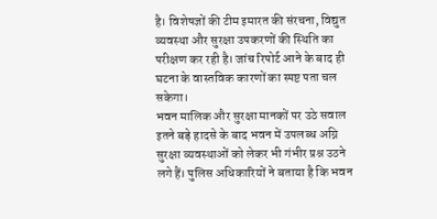है। विशेषज्ञों की टीम इमारत की संरचना, विद्युत व्यवस्था और सुरक्षा उपकरणों की स्थिति का परीक्षण कर रही है। जांच रिपोर्ट आने के बाद ही घटना के वास्तविक कारणों का स्पष्ट पता चल सकेगा।
भवन मालिक और सुरक्षा मानकों पर उठे सवाल
इतने बड़े हादसे के बाद भवन में उपलब्ध अग्नि सुरक्षा व्यवस्थाओं को लेकर भी गंभीर प्रश्न उठने लगे हैं। पुलिस अधिकारियों ने बताया है कि भवन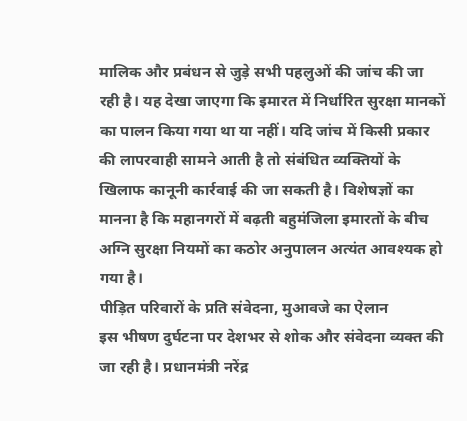मालिक और प्रबंधन से जुड़े सभी पहलुओं की जांच की जा रही है। यह देखा जाएगा कि इमारत में निर्धारित सुरक्षा मानकों का पालन किया गया था या नहीं। यदि जांच में किसी प्रकार की लापरवाही सामने आती है तो संबंधित व्यक्तियों के खिलाफ कानूनी कार्रवाई की जा सकती है। विशेषज्ञों का मानना है कि महानगरों में बढ़ती बहुमंजिला इमारतों के बीच अग्नि सुरक्षा नियमों का कठोर अनुपालन अत्यंत आवश्यक हो गया है।
पीड़ित परिवारों के प्रति संवेदना, मुआवजे का ऐलान
इस भीषण दुर्घटना पर देशभर से शोक और संवेदना व्यक्त की जा रही है। प्रधानमंत्री नरेंद्र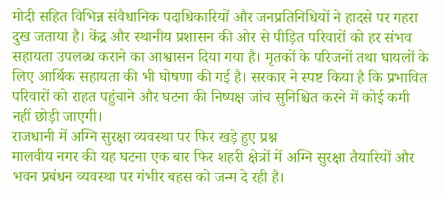मोदी सहित विभिन्न संवैधानिक पदाधिकारियों और जनप्रतिनिधियों ने हादसे पर गहरा दुख जताया है। केंद्र और स्थानीय प्रशासन की ओर से पीड़ित परिवारों को हर संभव सहायता उपलब्ध कराने का आश्वासन दिया गया है। मृतकों के परिजनों तथा घायलों के लिए आर्थिक सहायता की भी घोषणा की गई है। सरकार ने स्पष्ट किया है कि प्रभावित परिवारों को राहत पहुंचाने और घटना की निष्पक्ष जांच सुनिश्चित करने में कोई कमी नहीं छोड़ी जाएगी।
राजधानी में अग्नि सुरक्षा व्यवस्था पर फिर खड़े हुए प्रश्न
मालवीय नगर की यह घटना एक बार फिर शहरी क्षेत्रों में अग्नि सुरक्षा तैयारियों और भवन प्रबंधन व्यवस्था पर गंभीर बहस को जन्म दे रही है।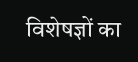विशेषज्ञों का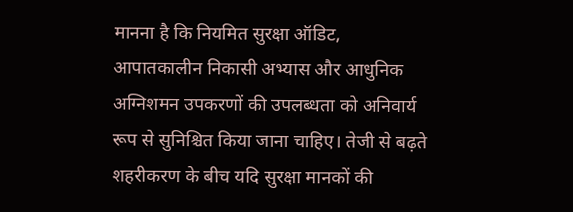मानना है कि नियमित सुरक्षा ऑडिट, आपातकालीन निकासी अभ्यास और आधुनिक अग्निशमन उपकरणों की उपलब्धता को अनिवार्य रूप से सुनिश्चित किया जाना चाहिए। तेजी से बढ़ते शहरीकरण के बीच यदि सुरक्षा मानकों की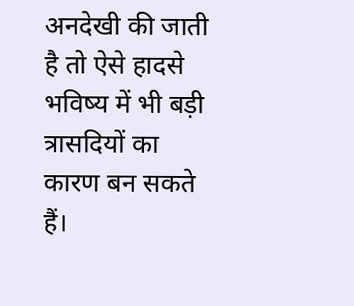अनदेखी की जाती है तो ऐसे हादसे भविष्य में भी बड़ी त्रासदियों का कारण बन सकते हैं।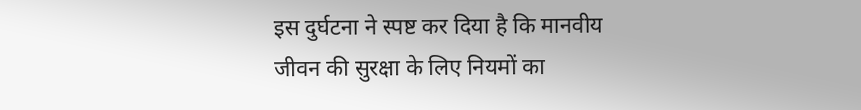इस दुर्घटना ने स्पष्ट कर दिया है कि मानवीय जीवन की सुरक्षा के लिए नियमों का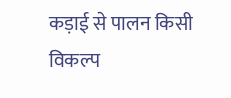कड़ाई से पालन किसी विकल्प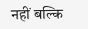नहीं बल्कि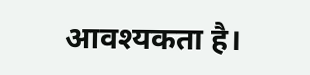आवश्यकता है।